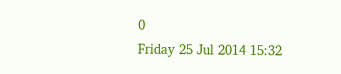0
Friday 25 Jul 2014 15:32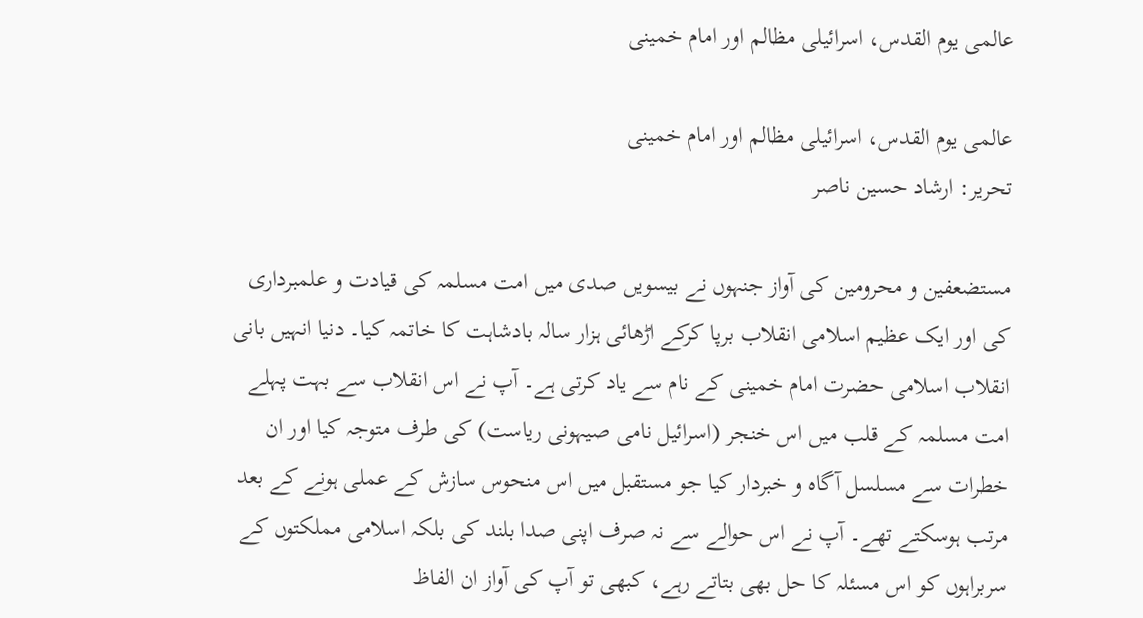عالمی یوم القدس، اسرائیلی مظالم اور امام خمینی

عالمی یوم القدس، اسرائیلی مظالم اور امام خمینی
تحریر: ارشاد حسین ناصر

مستضعفین و محرومین کی آواز جنہوں نے بیسویں صدی میں امت مسلمہ کی قیادت و علمبرداری کی اور ایک عظیم اسلامی انقلاب برپا کرکے اڑھائی ہزار سالہ بادشاہت کا خاتمہ کیا۔ دنیا انہیں بانی انقلاب اسلامی حضرت امام خمینی کے نام سے یاد کرتی ہے۔ آپ نے اس انقلاب سے بہت پہلے امت مسلمہ کے قلب میں اس خنجر (اسرائیل نامی صیہونی ریاست) کی طرف متوجہ کیا اور ان خطرات سے مسلسل آگاہ و خبردار کیا جو مستقبل میں اس منحوس سازش کے عملی ہونے کے بعد مرتب ہوسکتے تھے۔ آپ نے اس حوالے سے نہ صرف اپنی صدا بلند کی بلکہ اسلامی مملکتوں کے سربراہوں کو اس مسئلہ کا حل بھی بتاتے رہے، کبھی تو آپ کی آواز ان الفاظ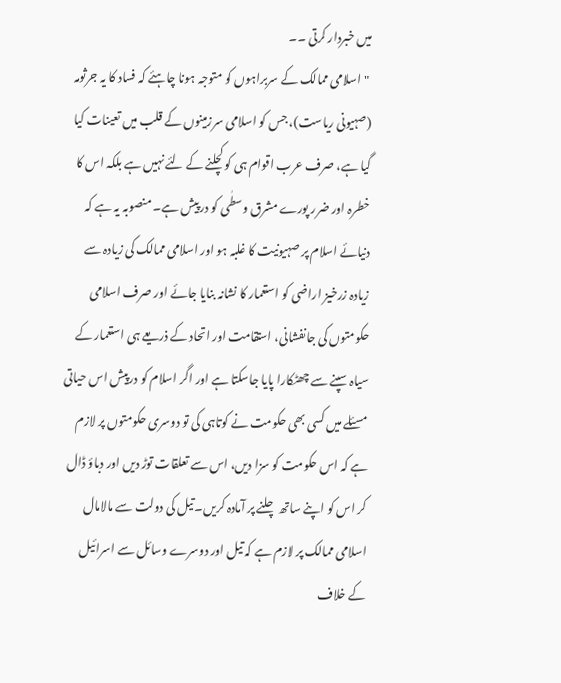میں خبردار کرتی ۔۔
 "اسلامی ممالک کے سربراہوں کو متوجہ ہونا چاہئے کہ فساد کا یہ جرثومہ (صہیونی ریاست)، جس کو اسلامی سرزمینوں کے قلب میں تعینات کیا گیا ہے، صرف عرب اقوام ہی کو کچلنے کے لئے نہیں ہے بلکہ اس کا خطرہ اور ضرر پورے مشرق وسطٰی کو درپیش ہے۔ منصوبہ یہ ہے کہ دنیائے اسلام پر صہیونیت کا غلبہ ہو اور اسلامی ممالک کی زیادہ سے زیادہ زرخیز اراضی کو استعمار کا نشانہ بنایا جائے اور صرف اسلامی حکومتوں کی جانفشانی، استقامت اور اتحاد کے ذریعے ہی استعمار کے سیاہ سپنے سے چھٹکارا پایا جاسکتا ہے اور اگر اسلام کو درپیش اس حیاتی مسئلے میں کسی بھی حکومت نے کوتاہی کی تو دوسری حکومتوں پر لازم ہے کہ اس حکومت کو سزا دیں، اس سے تعلقات توڑ دیں اور دباؤ ڈال کر اس کو اپنے ساتھ چلنے پر آمادہ کریں۔ تیل کی دولت سے مالامال اسلامی ممالک پر لازم ہے کہ تیل اور دوسرے وسائل سے اسرائیل کے خلاف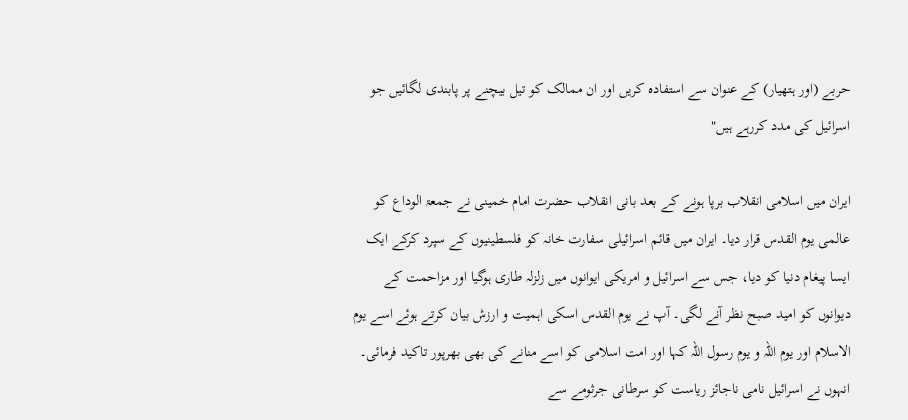حربے (اور ہتھیار) کے عنوان سے استفادہ کریں اور ان ممالک کو تیل بیچنے پر پابندی لگائیں جو اسرائیل کی مدد کررہے ہیں"

ایران میں اسلامی انقلاب برپا ہونے کے بعد بانی انقلاب حضرت امام خمینی نے جمعۃ الوداع کو عالمی یوم القدس قرار دیا۔ ایران میں قائم اسرائیلی سفارت خانہ کو فلسطینیوں کے سپرد کرکے ایک ایسا پیغام دنیا کو دیا، جس سے اسرائیل و امریکی ایوانوں میں زلزلہ طاری ہوگیا اور مزاحمت کے دیوانوں کو امید صبح نظر آنے لگی۔ آپ نے یوم القدس اسکی اہمیت و ارزش بیان کرتے ہوئے اسے یوم الاسلام اور یوم اللہ و یوم رسول اللہ کہا اور امت اسلامی کو اسے منانے کی بھی بھرپور تاکید فرمائی۔ انہوں نے اسرائیل نامی ناجائز ریاست کو سرطانی جرثومے سے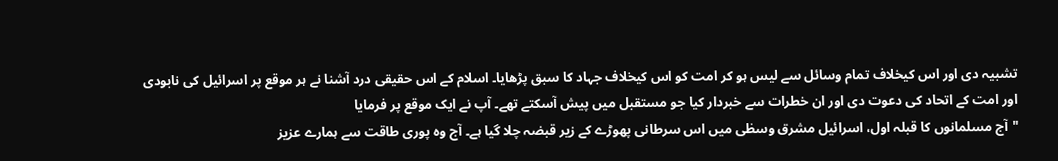تشبیہ دی اور اس کیخلاف تمام وسائل سے لیس ہو کر امت کو اس کیخلاف جہاد کا سبق پڑھایا۔ اسلام کے اس حقیقی درد آشنا نے ہر موقع پر اسرائیل کی نابودی اور امت کے اتحاد کی دعوت دی اور ان خطرات سے خبردار کیا جو مستقبل میں پیش آسکتے تھے۔ آپ نے ایک موقع پر فرمایا
"آج مسلمانوں کا قبلہ اول، اسرائیل مشرق وسطٰی میں اس سرطانی پھوڑے کے زیر قبضہ چلا گیا ہے۔ آج وہ پوری طاقت سے ہمارے عزیز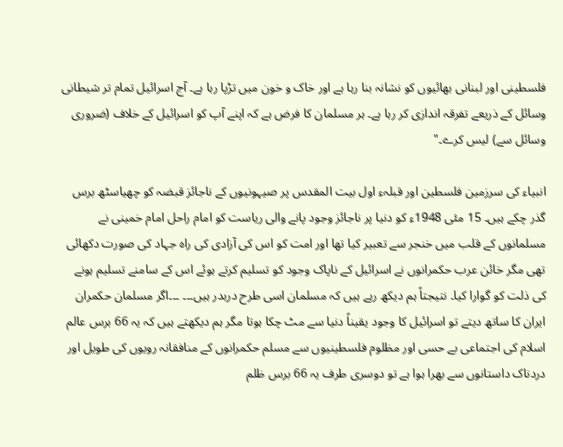فلسطینی اور لبنانی بھائیوں کو نشانہ بنا رہا ہے اور خاک و خون میں تڑپا رہا ہے۔ آج اسرائیل تمام تر شیطانی وسائل کے ذریعے تفرقہ اندازی کر رہا ہے۔ ہر مسلمان کا فرض ہے کہ اپنے آپ کو اسرائیل کے خلاف (ضروری وسائل سے) لیس کرے۔"

انبیاء کی سرزمین فلسطین اور قبلہء اول بیت المقدس پر صیہونیوں کے ناجائز قبضہ کو چھیاسٹھ برس گذر چکے ہیں۔ 15 مئی 1948ء کو دنیا پر ناجائز وجود پانے والی ریاست کو امام راحل امام خمینی نے مسلمانوں کے قلب میں خنجر سے تعبیر کیا تھا اور امت کو اس کی آزادی کی راہ جہاد کی صورت دکھائی تھی مگر خائن عرب حکمرانوں نے اسرائیل کے ناپاک وجود کو تسلیم کرتے ہوئے اس کے سامنے تسلیم ہونے کی ذلت کو گوارا کیا۔ نتیجتاً ہم دیکھ رہے ہیں کہ مسلمان اسی طرح دربدر ہیں۔۔۔ ۔۔۔اگر مسلمان حکمران ایران کا ساتھ دیتے تو اسرائیل کا وجود یقیناً دنیا سے مٹ چکا ہوتا مگر ہم دیکھتے ہیں کہ یہ 66 برس عالم اسلام کی اجتماعی بے حسی اور مظلوم فلسطینیوں سے مسلم حکمرانوں کے منافقانہ رویوں کی طویل اور دردناک داستانوں سے بھرا ہوا ہے تو دوسری طرف یہ 66 برس ظلم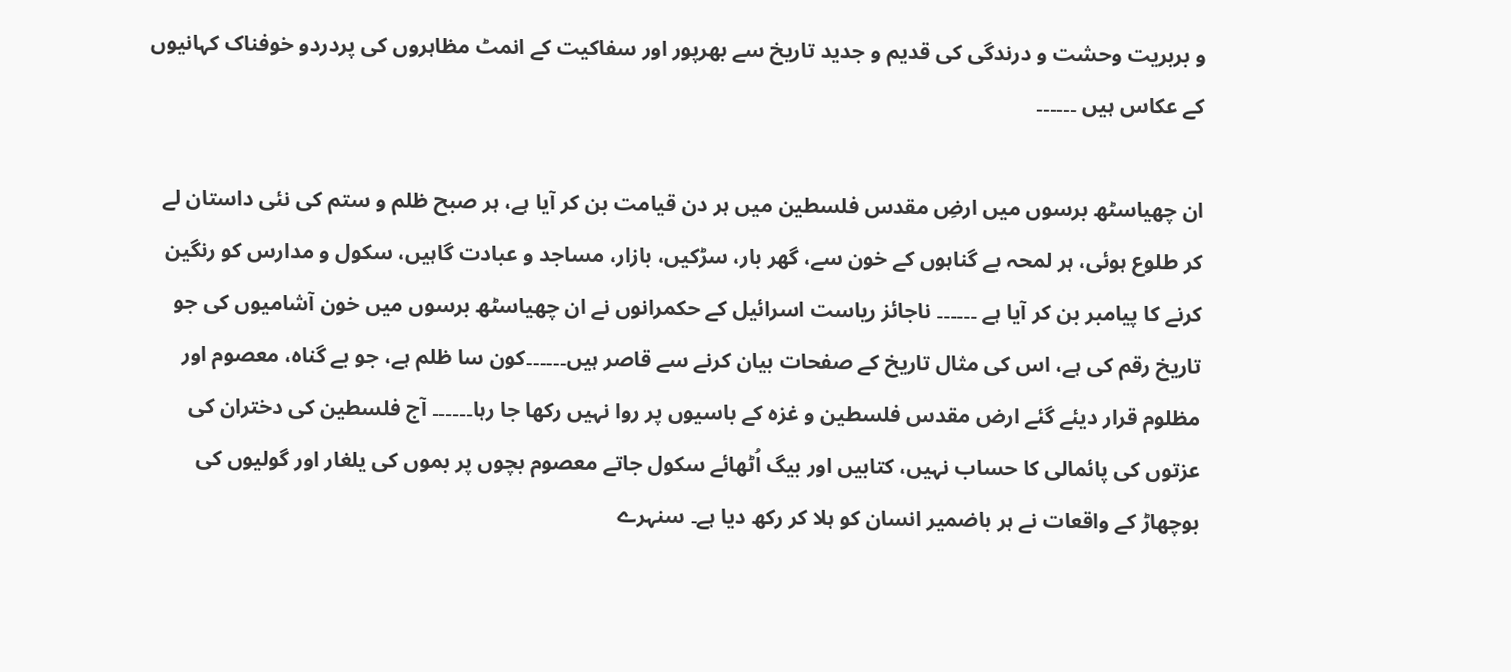و بربریت وحشت و درندگی کی قدیم و جدید تاریخ سے بھرپور اور سفاکیت کے انمٹ مظاہروں کی پردردو خوفناک کہانیوں کے عکاس ہیں ۔۔۔۔۔۔

ان چھیاسٹھ برسوں میں ارضِ مقدس فلسطین میں ہر دن قیامت بن کر آیا ہے، ہر صبح ظلم و ستم کی نئی داستان لے کر طلوع ہوئی، ہر لمحہ بے گناہوں کے خون سے، گھر بار، سڑکیں، بازار، مساجد و عبادت گاہیں، سکول و مدارس کو رنگین کرنے کا پیامبر بن کر آیا ہے ۔۔۔۔۔۔ ناجائز ریاست اسرائیل کے حکمرانوں نے ان چھیاسٹھ برسوں میں خون آشامیوں کی جو تاریخ رقم کی ہے، اس کی مثال تاریخ کے صفحات بیان کرنے سے قاصر ہیں۔۔۔۔۔۔کون سا ظلم ہے، جو بے گناہ، معصوم اور مظلوم قرار دیئے گئے ارض مقدس فلسطین و غزہ کے باسیوں پر روا نہیں رکھا جا رہا۔۔۔۔۔۔ آج فلسطین کی دختران کی عزتوں کی پائمالی کا حساب نہیں، کتابیں اور بیگ اُٹھائے سکول جاتے معصوم بچوں پر بموں کی یلغار اور گولیوں کی بوچھاڑ کے واقعات نے ہر باضمیر انسان کو ہلا کر رکھ دیا ہے۔ سنہرے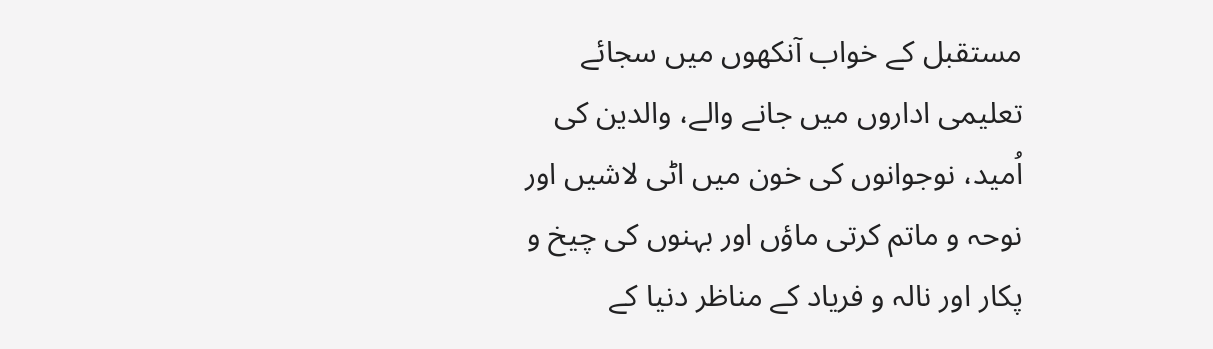مستقبل کے خواب آنکھوں میں سجائے تعلیمی اداروں میں جانے والے، والدین کی اُمید، نوجوانوں کی خون میں اٹی لاشیں اور نوحہ و ماتم کرتی ماؤں اور بہنوں کی چیخ و پکار اور نالہ و فریاد کے مناظر دنیا کے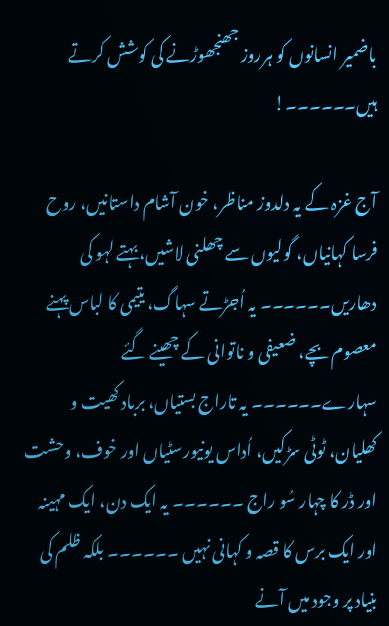باضمیر انسانوں کو ہرروز جھنجھوڑنے کی کوشش کرتے ہیں۔۔۔۔۔۔!

آج غزہ کے یہ دلدوز مناظر، خون آشام داستانیں، روح فرسا کہانیاں، گولیوں سے چھلنی لاشیں، بہتے لہو کی دھاریں۔۔۔۔۔۔ یہ اُجڑتے سہاگ، یتیمی کا لباس پہنے معصوم بچے، ضعیفی و ناتوانی کے چھینے گئے سہارے۔۔۔۔۔۔ یہ تاراج بستیاں، برباد کھیت و کھلیان، ٹوٹی سڑکیں، اُداس یونیورسٹیاں اور خوف، وحشت اور ڈر کا چہار سُو راج ۔۔۔۔۔۔ یہ ایک دن، ایک مہینہ اور ایک برس کا قصہ و کہانی نہیں ۔۔۔۔۔۔ بلکہ ظلم کی بنیاد پر وجود میں آنے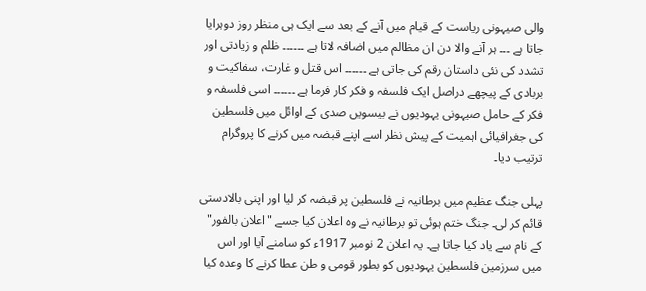والی صیہونی ریاست کے قیام میں آنے کے بعد سے ایک ہی منظر روز دوہرایا جاتا ہے ۔۔۔ ہر آنے والا دن ان مظالم میں اضافہ لاتا ہے ۔۔۔۔۔۔ ظلم و زیادتی اور تشدد کی نئی داستان رقم کی جاتی ہے ۔۔۔۔۔۔ اس قتل و غارت، سفاکیت و بربادی کے پیچھے دراصل ایک فلسفہ و فکر کار فرما ہے ۔۔۔۔۔۔ اسی فلسفہ و فکر کے حامل صیہونی یہودیوں نے بیسویں صدی کے اوائل میں فلسطین کی جغرافیائی اہمیت کے پیش نظر اسے اپنے قبضہ میں کرنے کا پروگرام ترتیب دیا۔

پہلی جنگ عظیم میں برطانیہ نے فلسطین پر قبضہ کر لیا اور اپنی بالادستی قائم کر لی۔ جنگ ختم ہوئی تو برطانیہ نے وہ اعلان کیا جسے "اعلان بالفور" کے نام سے یاد کیا جاتا ہے۔ یہ اعلان 2 نومبر 1917ء کو سامنے آیا اور اس میں سرزمین فلسطین یہودیوں کو بطور قومی و طن عطا کرنے کا وعدہ کیا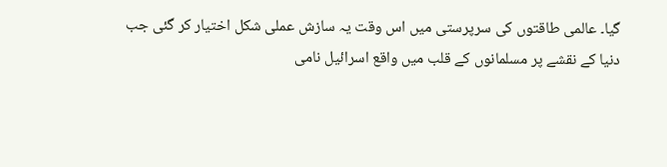گیا۔ عالمی طاقتوں کی سرپرستی میں اس وقت یہ سازش عملی شکل اختیار کر گئی جب دنیا کے نقشے پر مسلمانوں کے قلب میں واقع اسرائیل نامی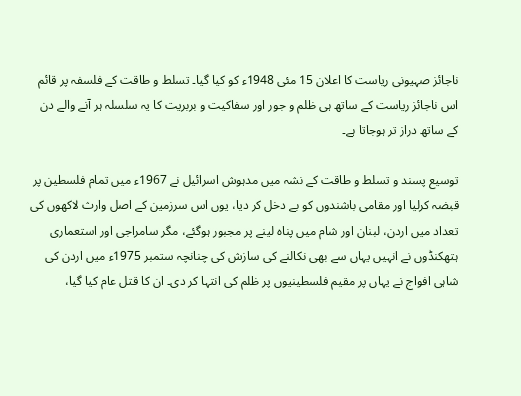ناجائز صہیونی ریاست کا اعلان 15 مئی 1948ء کو کیا گیا۔ تسلط و طاقت کے فلسفہ پر قائم اس ناجائز ریاست کے ساتھ ہی ظلم و جور اور سفاکیت و بربریت کا یہ سلسلہ ہر آنے والے دن کے ساتھ دراز تر ہوجاتا ہے۔

توسیع پسند و تسلط و طاقت کے نشہ میں مدہوش اسرائیل نے 1967ء میں تمام فلسطین پر قبضہ کرلیا اور مقامی باشندوں کو بے دخل کر دیا، یوں اس سرزمین کے اصل وارث لاکھوں کی تعداد میں اردن، لبنان اور شام میں پناہ لینے پر مجبور ہوگئے، مگر سامراجی اور استعماری ہتھکنڈوں نے انہیں یہاں سے بھی نکالنے کی سازش کی چنانچہ ستمبر 1975ء میں اردن کی شاہی افواج نے یہاں پر مقیم فلسطینیوں پر ظلم کی انتہا کر دی۔ ان کا قتل عام کیا گیا،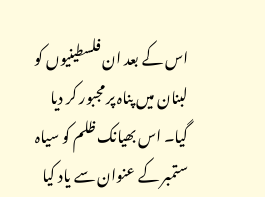اس کے بعد ان فلسطینیوں کو لبنان میں پناہ پر مجبور کر دیا گیا۔ اس بھیانک ظلم کو سیاہ ستمبر کے عنوان سے یاد کیا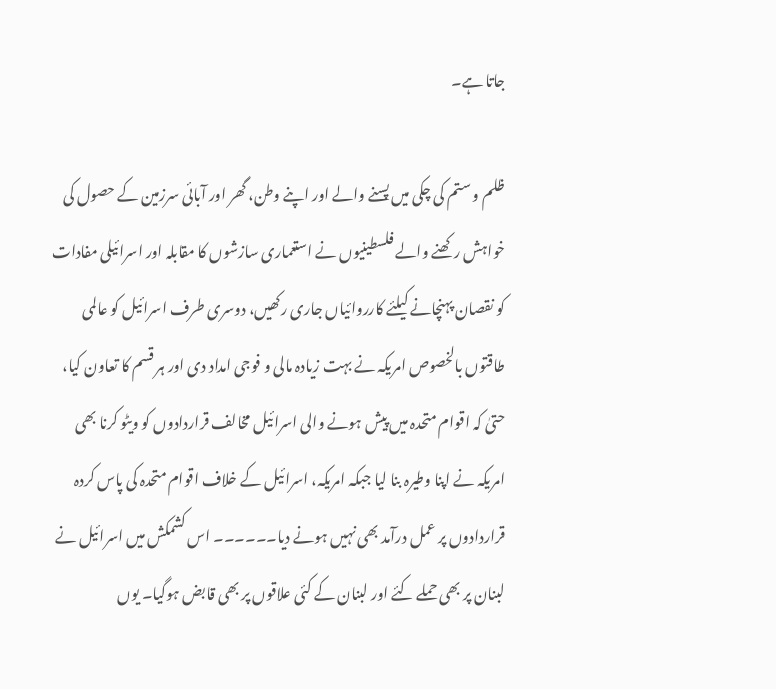جاتا ہے۔

ظلم و ستم کی چکی میں پسنے والے اور اپنے وطن، گھر اور آبائی سرزمین کے حصول کی خواہش رکھنے والے فلسطینیوں نے استعماری سازشوں کا مقابلہ اور اسرائیلی مفادات کو نقصان پہنچانے کیلئے کارروائیاں جاری رکھیں، دوسری طرف اسرائیل کو عالمی طاقتوں بالخصوص امریکہ نے بہت زیادہ مالی و فوجی امداد دی اور ہر قسم کا تعاون کیا، حتیٰ کہ اقوام متحدہ میں پیش ہونے والی اسرائیل مخالف قراردادوں کو ویٹو کرنا بھی امریکہ نے اپنا وطیرہ بنا لیا جبکہ امریکہ، اسرائیل کے خلاف اقوام متحدہ کی پاس کردہ قراردادوں پر عمل درآمد بھی نہیں ہونے دیا۔۔۔۔۔۔ اس کشمکش میں اسرائیل نے لبنان پر بھی حملے کئے اور لبنان کے کئی علاقوں پر بھی قابض ہوگیا۔ یوں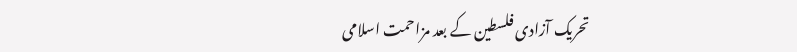تحریک آزادی فلسطین کے بعد مزاحمت اسلامی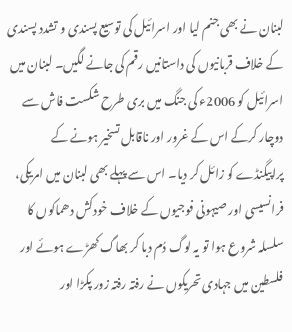لبنان نے بھی جنم لیا اور اسرائیل کی توسیع پسندی و تشدد پسندی کے خلاف قربانیوں کی داستانیں رقم کی جانے لگیں۔ لبنان میں اسرائیل کو 2006ء کی جنگ میں بری طرح شکست فاش سے دوچار کرکے اس کے غرور اور ناقابل تسخیر ہونے کے پراپیگنڈے کو زائل کر دیا۔ اس سے پہلے بھی لبنان میں امریکی، فرانسیسی اور صیہونی فوجیوں کے خلاف خودکش دھماکوں کا سلسلہ شروع ہوا تو یہ لوگ دُم دبا کر بھاگ کھڑے ہوئے اور فلسطین میں جہادی تحریکوں نے رفتہ رفتہ زور پکڑا اور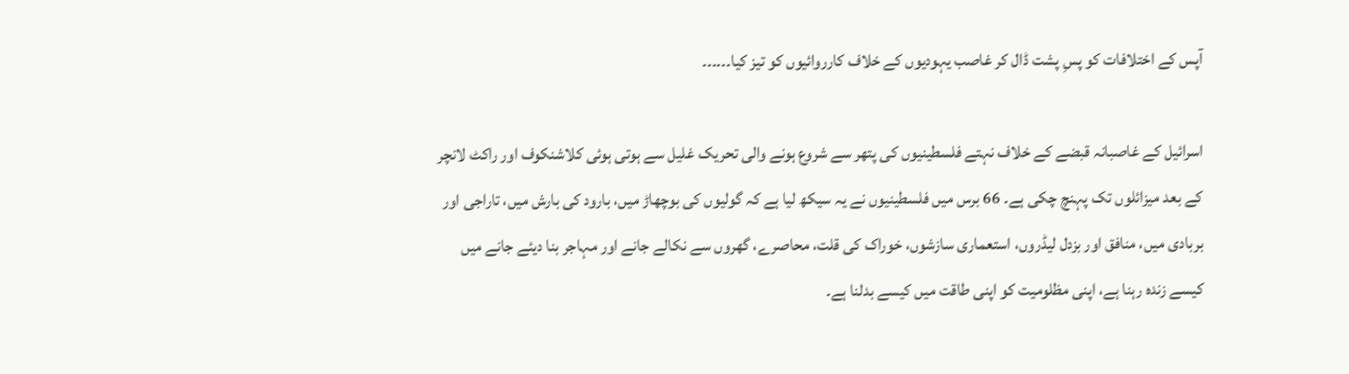آپس کے اختلافات کو پسِ پشت ڈال کر غاصب یہودیوں کے خلاف کارروائیوں کو تیز کیا۔۔۔۔۔۔

اسرائیل کے غاصبانہ قبضے کے خلاف نہتے فلسطینیوں کی پتھر سے شروع ہونے والی تحریک غلیل سے ہوتی ہوئی کلاشنکوف اور راکٹ لانچر کے بعد میزائلوں تک پہنچ چکی ہے۔ 66 برس میں فلسطینیوں نے یہ سیکھ لیا ہے کہ گولیوں کی بوچھاڑ میں، بارود کی بارش میں، تاراجی اور بربادی میں، منافق اور بزدل لیڈروں، استعماری سازشوں، خوراک کی قلت، محاصرے، گھروں سے نکالے جانے اور مہاجر بنا دیئے جانے میں کیسے زندہ رہنا ہے، اپنی مظلومیت کو اپنی طاقت میں کیسے بدلنا ہے۔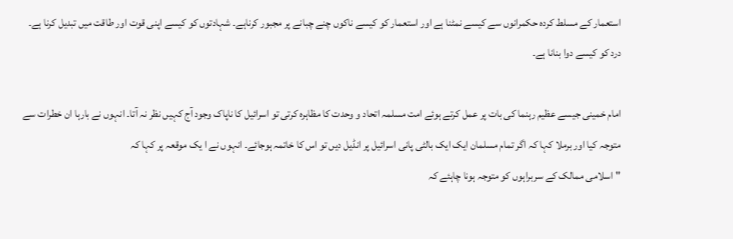استعمار کے مسلط کردہ حکمرانوں سے کیسے نمٹنا ہے اور استعمار کو کیسے ناکوں چنے چبانے پر مجبور کرناہے۔ شہادتوں کو کیسے اپنی قوت اور طاقت میں تبدیل کرنا ہے۔ درد کو کیسے دوا بنانا ہے۔

امام خمینی جیسے عظیم رہنما کی بات پر عمل کرتے ہوئے امت مسلمہ اتحاد و وحدت کا مظاہرہ کرتی تو اسرائیل کا ناپاک وجود آج کہیں نظر نہ آتا۔ انہوں نے بارہا ان خطرات سے متوجہ کیا اور برملا کہا کہ اگر تمام مسلمان ایک ایک بالٹی پانی اسرائیل پر انڈیل دیں تو اس کا خاتمہ ہوجائے۔ انہوں نے ا یک موقعہ پر کہا کہ
"اسلامی ممالک کے سربراہوں کو متوجہ ہونا چاہئے کہ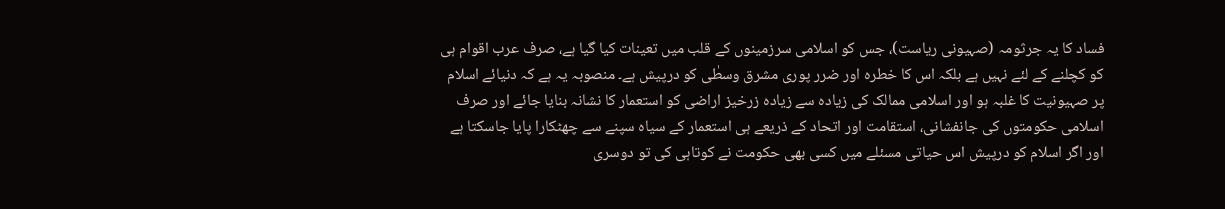فساد کا یہ جرثومہ (صہیونی ریاست)، جس کو اسلامی سرزمینوں کے قلب میں تعینات کیا گیا ہے، صرف عرب اقوام ہی کو کچلنے کے لئے نہیں ہے بلکہ اس کا خطرہ اور ضرر پوری مشرق وسطٰی کو درپیش ہے۔ منصوبہ یہ ہے کہ دنیائے اسلام پر صہیونیت کا غلبہ ہو اور اسلامی ممالک کی زیادہ سے زیادہ زرخیز اراضی کو استعمار کا نشانہ بنایا جائے اور صرف اسلامی حکومتوں کی جانفشانی، استقامت اور اتحاد کے ذریعے ہی استعمار کے سیاہ سپنے سے چھٹکارا پایا جاسکتا ہے اور اگر اسلام کو درپیش اس حیاتی مسئلے میں کسی بھی حکومت نے کوتاہی کی تو دوسری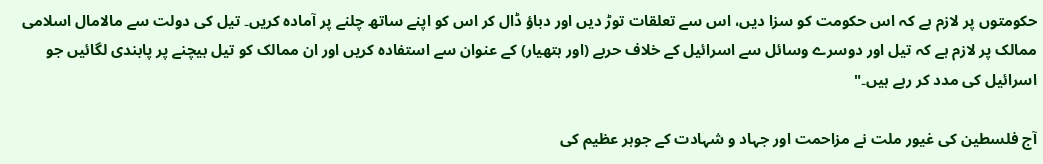حکومتوں پر لازم ہے کہ اس حکومت کو سزا دیں، اس سے تعلقات توڑ دیں اور دباؤ ڈال کر اس کو اپنے ساتھ چلنے پر آمادہ کریں۔ تیل کی دولت سے مالامال اسلامی ممالک پر لازم ہے کہ تیل اور دوسرے وسائل سے اسرائیل کے خلاف حربے (اور ہتھیار) کے عنوان سے استفادہ کریں اور ان ممالک کو تیل بیچنے پر پابندی لگائیں جو اسرائیل کی مدد کر رہے ہیں۔"

آج فلسطین کی غیور ملت نے مزاحمت اور جہاد و شہادت کے جوہر عظیم کی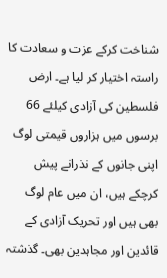شناخت کرکے عزت و سعادت کا راستہ اختیار کر لیا ہے۔ ارض فلسطین کی آزادی کیلئے 66 برسوں میں ہزاروں قیمتی لوگ اپنی جانوں کے نذرانے پیش کرچکے ہیں، ان میں عام لوگ بھی ہیں اور تحریک آزادی کے قائدین اور مجاہدین بھی۔ گذشتہ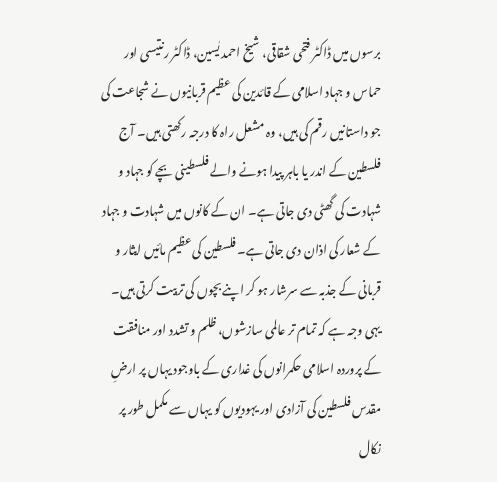برسوں میں ڈاکٹر فتحی شقاقی، شیخ احمد یٰسین، ڈاکٹر رنتیسی اور حماس و جہاد اسلامی کے قائدین کی عظیم قربانیوں نے شجاعت کی جو داستانیں رقم کی ہیں، وہ مشعل راہ کا درجہ رکھتی ہیں۔ آج فلسطین کے اندر یا باہر پیدا ہونے والے فلسطینی بچے کو جہاد و شہادت کی گھٹی دی جاتی ہے۔ ان کے کانوں میں شہادت و جہاد کے شعار کی اذان دی جاتی ہے۔ فلسطین کی عظیم مائیں ایثار و قربانی کے جذبہ سے سرشار ہو کر اپنے بچوں کی تربیت کرتی ہیں۔ یہی وجہ ہے کہ تمام تر عالمی سازشوں، ظلم و تشدد اور منافقت کے پروردہ اسلامی حکمرانوں کی غداری کے باوجود یہاں پر ارضِ مقدس فلسطین کی آزادی اور یہودیوں کو یہاں سے مکمل طور پر نکال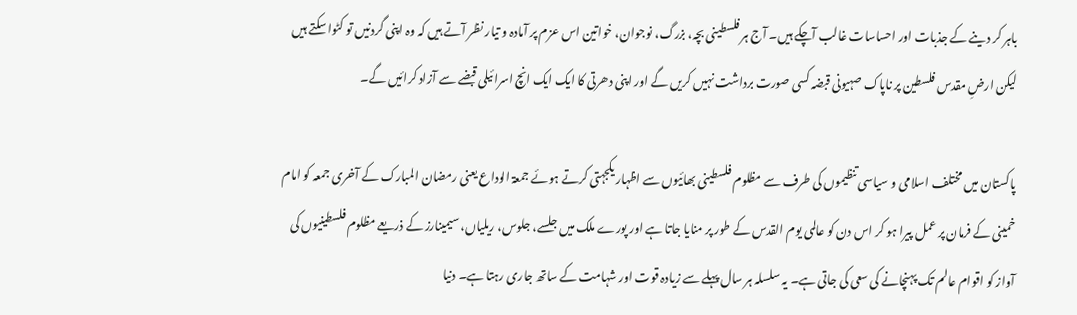باہر کر دینے کے جذبات اور احساسات غالب آچکے ہیں۔ آج ہر فلسطینی بچہ، بزرگ، نوجوان، خواتین اس عزم پر آمادہ و تیار نظر آتے ہیں کہ وہ اپنی گردنیں تو کٹوا سکتے ہیں لیکن ارضِ مقدس فلسطین پر ناپاک صہیونی قبضہ کسی صورت برداشت نہیں کریں گے اور اپنی دھرتی کا ایک ایک انچ اسرائیلی قبضے سے آزاد کرائیں گے۔

پاکستان میں مختلف اسلامی و سیاسی تنظیموں کی طرف سے مظلوم فلسطینی بھائیوں سے اظہار یکجہتی کرتے ہوئے جمعۃ الوداع یعنی رمضان المبارک کے آخری جمعہ کو امام خمینی کے فرمان پر عمل پیرا ہو کر اس دن کو عالمی یوم القدس کے طور پر منایا جاتا ہے اور پورے ملک میں جلسے، جلوس، ریلیاں، سیمینارز کے ذریعے مظلوم فلسطینیوں کی آواز کو اقوام عالم تک پہنچانے کی سعی کی جاتی ہے۔ یہ سلسلہ ہر سال پہلے سے زیادہ قوت اور شہامت کے ساتھ جاری رہتا ہے۔ دنیا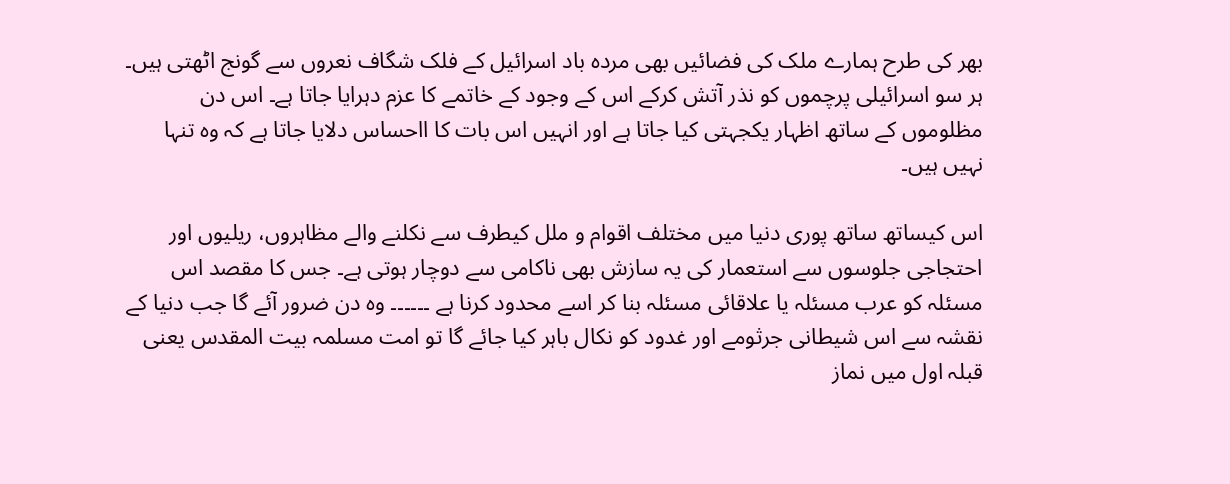بھر کی طرح ہمارے ملک کی فضائیں بھی مردہ باد اسرائیل کے فلک شگاف نعروں سے گونج اٹھتی ہیں۔ ہر سو اسرائیلی پرچموں کو نذر آتش کرکے اس کے وجود کے خاتمے کا عزم دہرایا جاتا ہے۔ اس دن مظلوموں کے ساتھ اظہار یکجہتی کیا جاتا ہے اور انہیں اس بات کا ااحساس دلایا جاتا ہے کہ وہ تنہا نہیں ہیں۔

اس کیساتھ ساتھ پوری دنیا میں مختلف اقوام و ملل کیطرف سے نکلنے والے مظاہروں، ریلیوں اور احتجاجی جلوسوں سے استعمار کی یہ سازش بھی ناکامی سے دوچار ہوتی ہے۔ جس کا مقصد اس مسئلہ کو عرب مسئلہ یا علاقائی مسئلہ بنا کر اسے محدود کرنا ہے ۔۔۔۔۔۔ وہ دن ضرور آئے گا جب دنیا کے نقشہ سے اس شیطانی جرثومے اور غدود کو نکال باہر کیا جائے گا تو امت مسلمہ بیت المقدس یعنی قبلہ اول میں نماز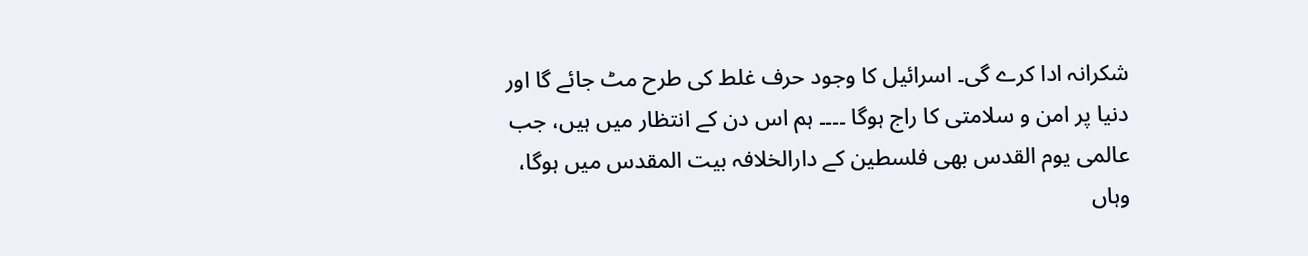شکرانہ ادا کرے گی۔ اسرائیل کا وجود حرف غلط کی طرح مٹ جائے گا اور دنیا پر امن و سلامتی کا راج ہوگا ۔۔۔۔ ہم اس دن کے انتظار میں ہیں، جب عالمی یوم القدس بھی فلسطین کے دارالخلافہ بیت المقدس میں ہوگا، وہاں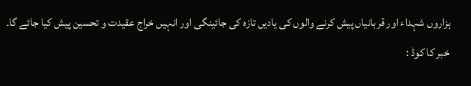ہزاروں شہداء اور قربانیاں پیش کرنے والوں کی یادیں تازہ کی جائینگی اور انہیں خراج عقیدت و تحسین پیش کیا جائے گا۔
خبر کا کوڈ :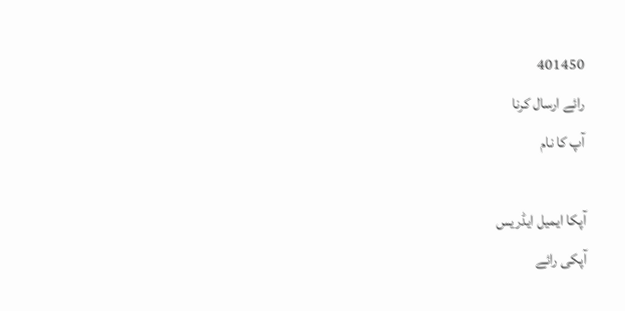401450
رائے ارسال کرنا
آپ کا نام

آپکا ایمیل ایڈریس
آپکی رائے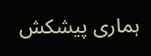ہماری پیشکش